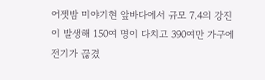어젯밤 미야기현 앞바다에서 규모 7.4의 강진이 발생해 150여 명이 다치고 390여만 가구에 전기가 끊겼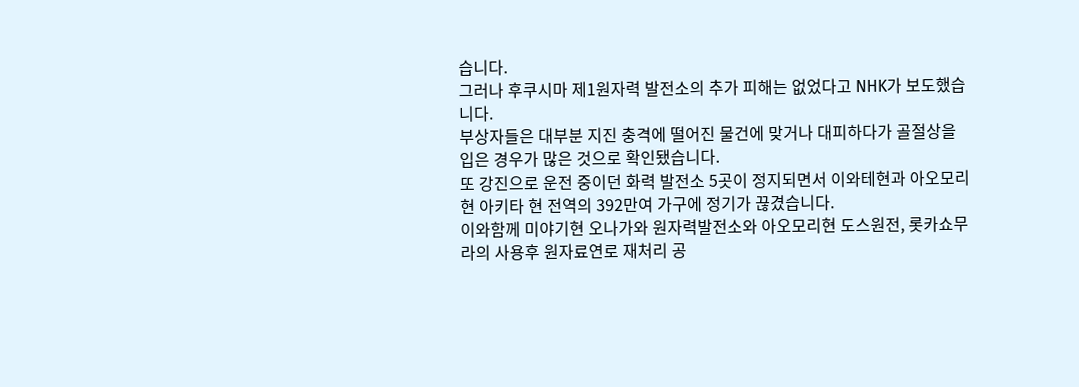습니다.
그러나 후쿠시마 제1원자력 발전소의 추가 피해는 없었다고 NHK가 보도했습니다.
부상자들은 대부분 지진 충격에 떨어진 물건에 맞거나 대피하다가 골절상을 입은 경우가 많은 것으로 확인됐습니다.
또 강진으로 운전 중이던 화력 발전소 5곳이 정지되면서 이와테현과 아오모리현 아키타 현 전역의 392만여 가구에 정기가 끊겼습니다.
이와함께 미야기현 오나가와 원자력발전소와 아오모리현 도스원전, 롯카쇼무라의 사용후 원자료연로 재처리 공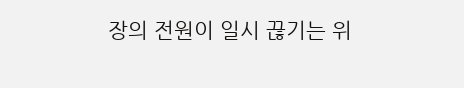장의 전원이 일시 끊기는 위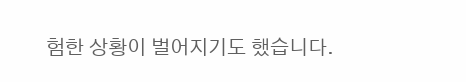험한 상황이 벌어지기도 했습니다.